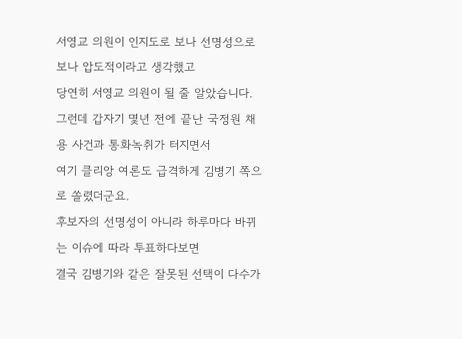서영교 의원이 인지도로 보나 선명성으로 보나 압도적이라고 생각했고
당연히 서영교 의원이 될 줄 알았습니다.
그런데 갑자기 몇년 전에 끝난 국정원 채용 사건과 통화녹취가 터지면서
여기 클리앙 여론도 급격하게 김병기 쪽으로 쏠렸더군요.
후보자의 선명성이 아니라 하루마다 바뀌는 이슈에 따라 투표하다보면
결국 김병기와 같은 잘못된 선택이 다수가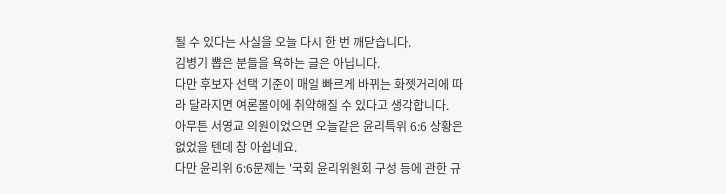될 수 있다는 사실을 오늘 다시 한 번 깨닫습니다.
김병기 뽑은 분들을 욕하는 글은 아닙니다.
다만 후보자 선택 기준이 매일 빠르게 바뀌는 화젯거리에 따라 달라지면 여론몰이에 취약해질 수 있다고 생각합니다.
아무튼 서영교 의원이었으면 오늘같은 윤리특위 6:6 상황은 없었을 텐데 참 아쉽네요.
다만 윤리위 6:6문제는 '국회 윤리위원회 구성 등에 관한 규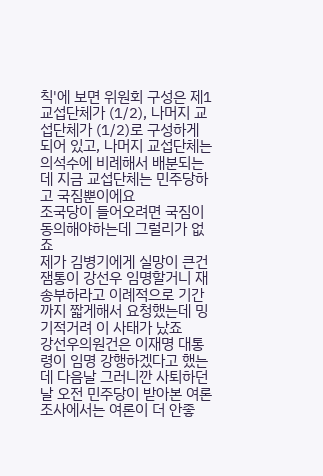칙'에 보면 위원회 구성은 제1교섭단체가 (1/2), 나머지 교섭단체가 (1/2)로 구성하게 되어 있고, 나머지 교섭단체는 의석수에 비례해서 배분되는데 지금 교섭단체는 민주당하고 국짐뿐이에요
조국당이 들어오려면 국짐이 동의해야하는데 그럴리가 없죠
제가 김병기에게 실망이 큰건 잼통이 강선우 임명할거니 재송부하라고 이례적으로 기간까지 짧게해서 요청했는데 밍기적거려 이 사태가 났죠
강선우의원건은 이재명 대통령이 임명 강행하겠다고 했는데 다음날 그러니깐 사퇴하던날 오전 민주당이 받아본 여론조사에서는 여론이 더 안좋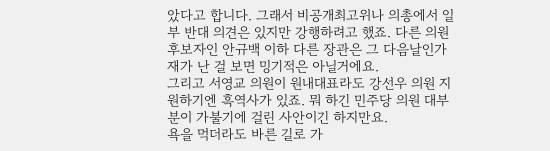았다고 합니다. 그래서 비공개최고위나 의총에서 일부 반대 의견은 있지만 강행하려고 했죠. 다른 의원 후보자인 안규백 이하 다른 장관은 그 다음날인가 재가 난 걸 보면 밍기적은 아닐거에요.
그리고 서영교 의원이 원내대표라도 강선우 의원 지원하기엔 흑역사가 있죠. 뭐 하긴 민주당 의원 대부분이 가불기에 걸린 사안이긴 하지만요.
욕을 먹더라도 바른 길로 가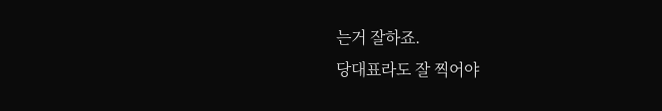는거 잘하죠.
당대표라도 잘 찍어야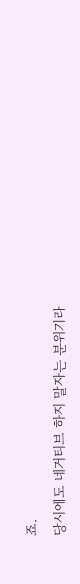죠.
당시에도 네거티브 하지 말자는 분위기라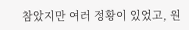참았지만 여러 정황이 있었고, 원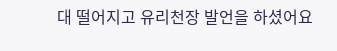대 떨어지고 유리천장 발언을 하셨어요